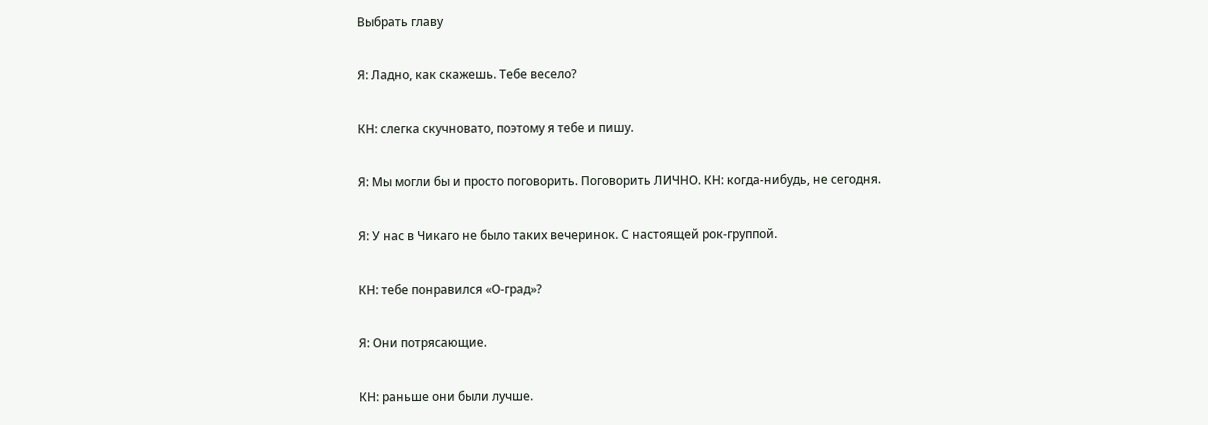Выбрать главу

Я: Ладно, как скажешь. Тебе весело?

КН: слегка скучновато, поэтому я тебе и пишу.

Я: Мы могли бы и просто поговорить. Поговорить ЛИЧНО. КН: когда-нибудь, не сегодня.

Я: У нас в Чикаго не было таких вечеринок. С настоящей рок-группой.

КН: тебе понравился «О-град»?

Я: Они потрясающие.

КН: раньше они были лучше.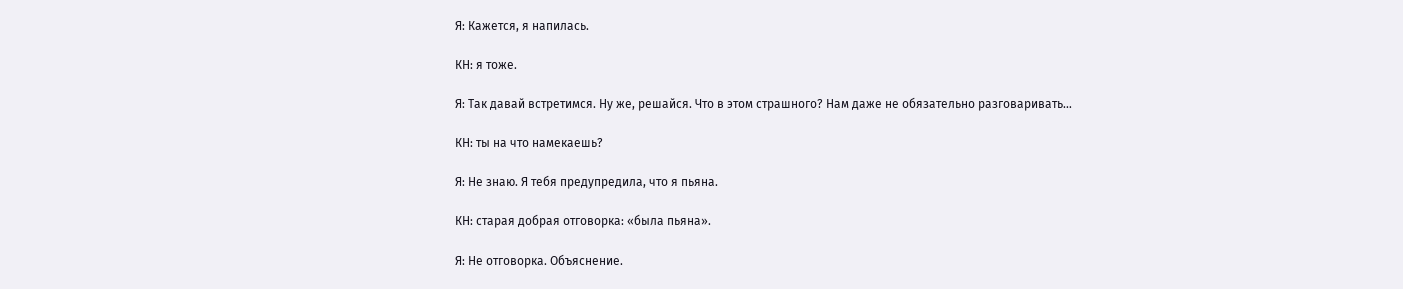Я: Кажется, я напилась.

КН: я тоже.

Я: Так давай встретимся. Ну же, решайся. Что в этом страшного? Нам даже не обязательно разговаривать…

КН: ты на что намекаешь?

Я: Не знаю. Я тебя предупредила, что я пьяна.

КН: старая добрая отговорка: «была пьяна».

Я: Не отговорка. Объяснение.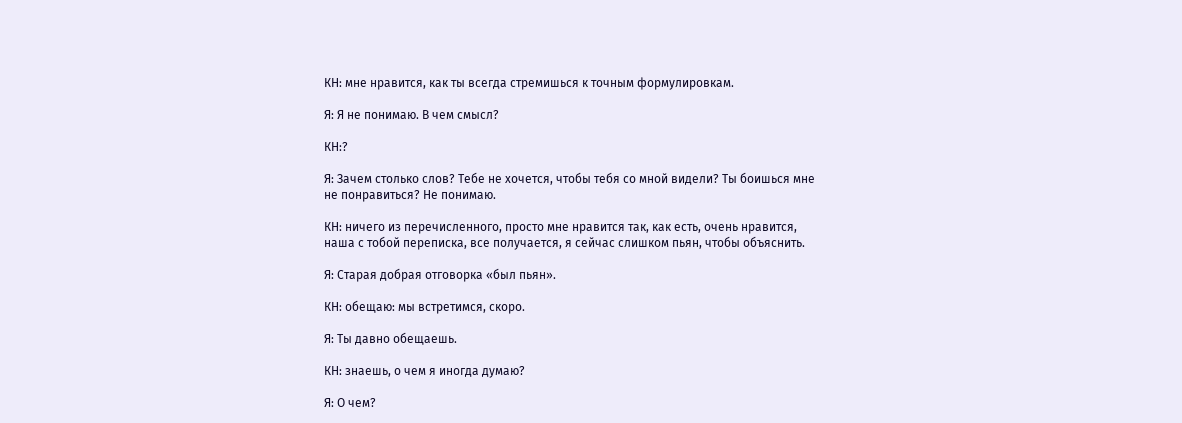КН: мне нравится, как ты всегда стремишься к точным формулировкам.

Я: Я не понимаю. В чем смысл?

КН:?

Я: Зачем столько слов? Тебе не хочется, чтобы тебя со мной видели? Ты боишься мне не понравиться? Не понимаю.

КН: ничего из перечисленного, просто мне нравится так, как есть, очень нравится, наша с тобой переписка, все получается, я сейчас слишком пьян, чтобы объяснить.

Я: Старая добрая отговорка «был пьян».

КН: обещаю: мы встретимся, скоро.

Я: Ты давно обещаешь.

КН: знаешь, о чем я иногда думаю?

Я: О чем?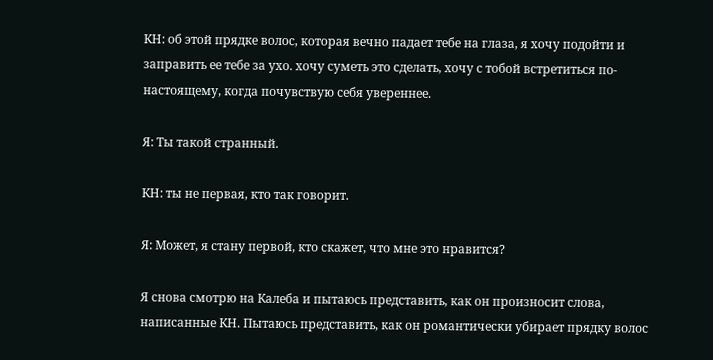КН: об этой прядке волос, которая вечно падает тебе на глаза, я хочу подойти и заправить ее тебе за ухо. хочу суметь это сделать, хочу с тобой встретиться по-настоящему, когда почувствую себя увереннее.

Я: Ты такой странный.

КН: ты не первая, кто так говорит.

Я: Может, я стану первой, кто скажет, что мне это нравится?

Я снова смотрю на Калеба и пытаюсь представить, как он произносит слова, написанные КН. Пытаюсь представить, как он романтически убирает прядку волос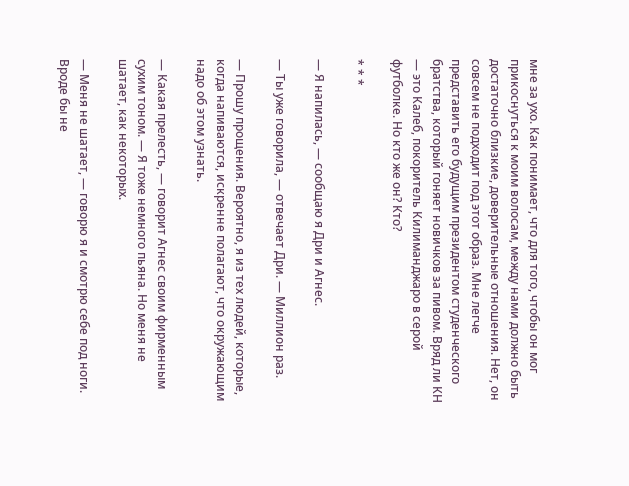мне за ухо. Как понимает, что для того, чтобы он мог прикоснуться к моим волосам, между нами должно быть достаточно близкие, доверительные отношения. Нет, он совсем не подходит под этот образ. Мне легче представить его будущим президентом студенческого братства, который гоняет новичков за пивом. Вряд ли КН — это Калеб, покоритель Килиманджаро в серой футболке. Но кто же он? Кто?

* * *

— Я напилась, — сообщаю я Дри и Агнес.

— Ты уже говорила, — отвечает Дри. — Миллион раз.

— Прошу прощения. Вероятно, я из тех людей, которые, когда напиваются, искренне полагают, что окружающим надо об этом узнать.

— Какая прелесть, — говорит Агнес своим фирменным сухим тоном. — Я тоже немного пьяна. Но меня не шатает, как некоторых.

— Меня не шатает, — говорю я и смотрю себе под ноги. Вроде бы не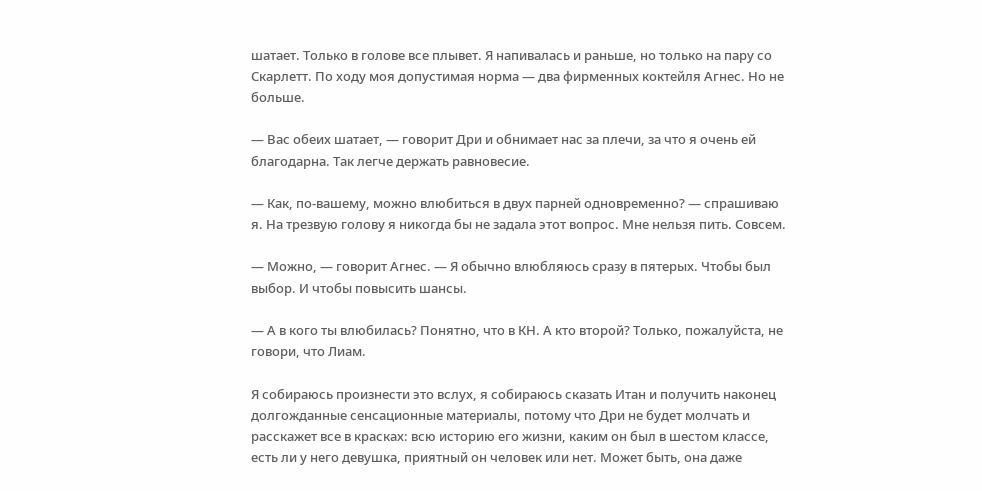шатает. Только в голове все плывет. Я напивалась и раньше, но только на пару со Скарлетт. По ходу моя допустимая норма — два фирменных коктейля Агнес. Но не больше.

— Вас обеих шатает, — говорит Дри и обнимает нас за плечи, за что я очень ей благодарна. Так легче держать равновесие.

— Как, по-вашему, можно влюбиться в двух парней одновременно? — спрашиваю я. На трезвую голову я никогда бы не задала этот вопрос. Мне нельзя пить. Совсем.

— Можно, — говорит Агнес. — Я обычно влюбляюсь сразу в пятерых. Чтобы был выбор. И чтобы повысить шансы.

— А в кого ты влюбилась? Понятно, что в КН. А кто второй? Только, пожалуйста, не говори, что Лиам.

Я собираюсь произнести это вслух, я собираюсь сказать Итан и получить наконец долгожданные сенсационные материалы, потому что Дри не будет молчать и расскажет все в красках: всю историю его жизни, каким он был в шестом классе, есть ли у него девушка, приятный он человек или нет. Может быть, она даже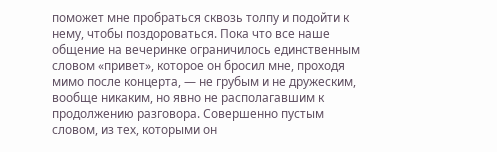поможет мне пробраться сквозь толпу и подойти к нему, чтобы поздороваться. Пока что все наше общение на вечеринке ограничилось единственным словом «привет», которое он бросил мне, проходя мимо после концерта, — не грубым и не дружеским, вообще никаким, но явно не располагавшим к продолжению разговора. Совершенно пустым словом, из тех, которыми он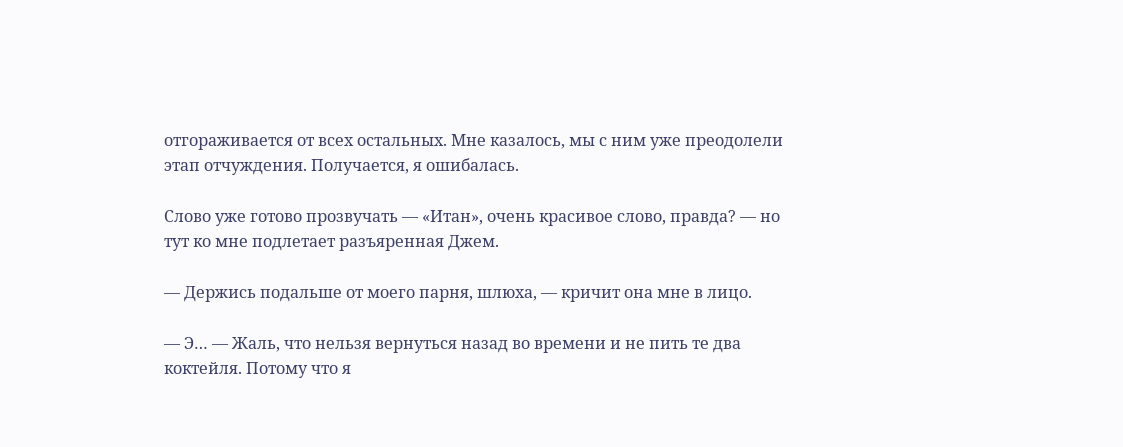отгораживается от всех остальных. Мне казалось, мы с ним уже преодолели этап отчуждения. Получается, я ошибалась.

Слово уже готово прозвучать — «Итан», очень красивое слово, правда? — но тут ко мне подлетает разъяренная Джем.

— Держись подальше от моего парня, шлюха, — кричит она мне в лицо.

— Э… — Жаль, что нельзя вернуться назад во времени и не пить те два коктейля. Потому что я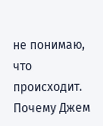не понимаю, что происходит. Почему Джем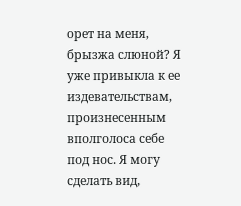орет на меня, брызжа слюной? Я уже привыкла к ее издевательствам, произнесенным вполголоса себе под нос. Я могу сделать вид,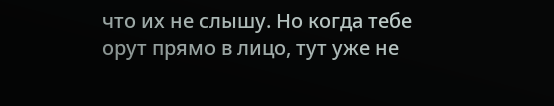что их не слышу. Но когда тебе орут прямо в лицо, тут уже не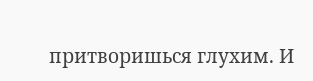притворишься глухим. И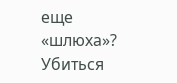еще «шлюха»? Убиться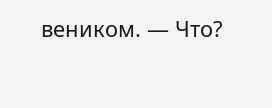веником. — Что?